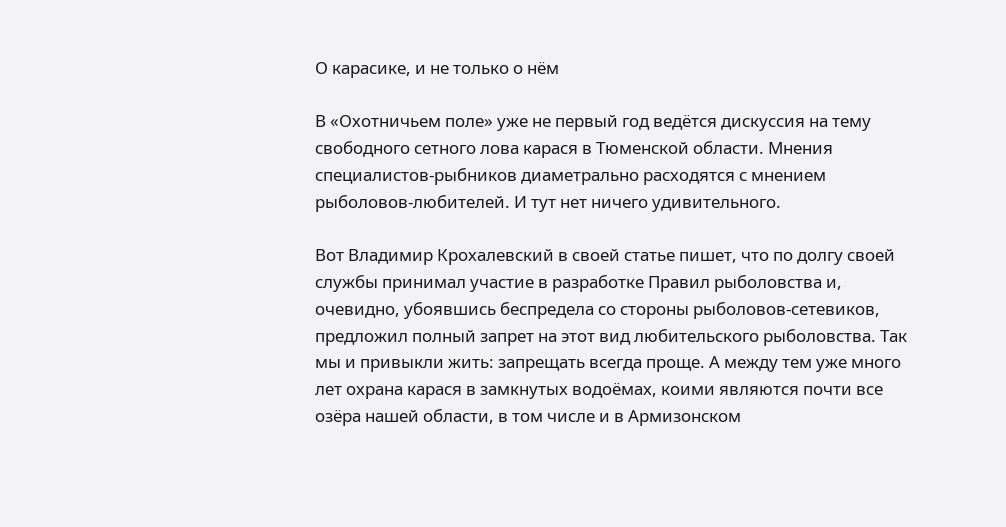О карасике, и не только о нём

В «Охотничьем поле» уже не первый год ведётся дискуссия на тему свободного сетного лова карася в Тюменской области. Мнения специалистов-рыбников диаметрально расходятся с мнением рыболовов-любителей. И тут нет ничего удивительного.

Вот Владимир Крохалевский в своей статье пишет, что по долгу своей службы принимал участие в разработке Правил рыболовства и, очевидно, убоявшись беспредела со стороны рыболовов-сетевиков, предложил полный запрет на этот вид любительского рыболовства. Так мы и привыкли жить: запрещать всегда проще. А между тем уже много лет охрана карася в замкнутых водоёмах, коими являются почти все озёра нашей области, в том числе и в Армизонском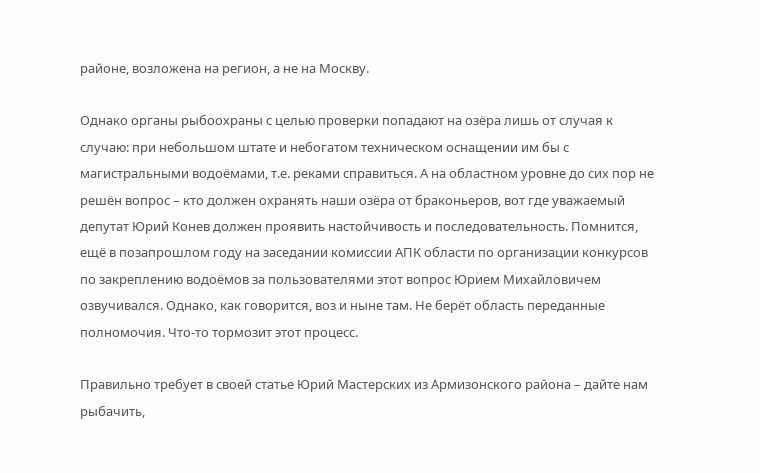районе, возложена на регион, а не на Москву.

Однако органы рыбоохраны с целью проверки попадают на озёра лишь от случая к случаю: при небольшом штате и небогатом техническом оснащении им бы с магистральными водоёмами, т.е. реками справиться. А на областном уровне до сих пор не решён вопрос – кто должен охранять наши озёра от браконьеров, вот где уважаемый депутат Юрий Конев должен проявить настойчивость и последовательность. Помнится, ещё в позапрошлом году на заседании комиссии АПК области по организации конкурсов по закреплению водоёмов за пользователями этот вопрос Юрием Михайловичем озвучивался. Однако, как говорится, воз и ныне там. Не берёт область переданные полномочия. Что-то тормозит этот процесс.

Правильно требует в своей статье Юрий Мастерских из Армизонского района – дайте нам рыбачить,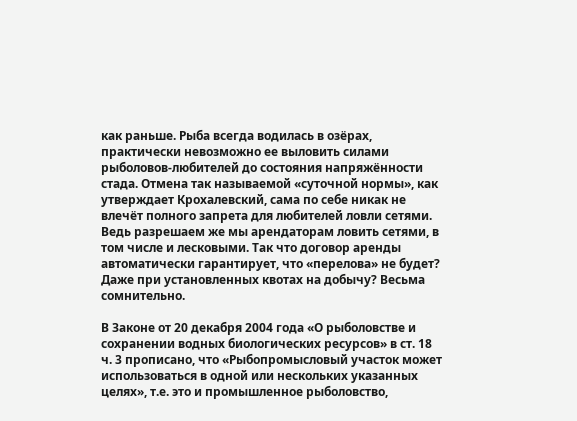как раньше. Рыба всегда водилась в озёрах, практически невозможно ее выловить силами рыболовов-любителей до состояния напряжённости стада. Отмена так называемой «суточной нормы», как утверждает Крохалевский, сама по себе никак не влечёт полного запрета для любителей ловли сетями. Ведь разрешаем же мы арендаторам ловить сетями, в том числе и лесковыми. Так что договор аренды автоматически гарантирует, что «перелова» не будет? Даже при установленных квотах на добычу? Весьма сомнительно.

В Законе от 20 декабря 2004 года «О рыболовстве и сохранении водных биологических ресурсов» в ст. 18 ч. 3 прописано, что «Рыбопромысловый участок может использоваться в одной или нескольких указанных целях», т.е. это и промышленное рыболовство,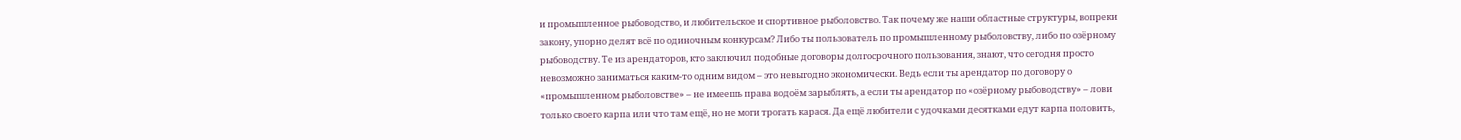и промышленное рыбоводство, и любительское и спортивное рыболовство. Так почему же наши областные структуры, вопреки закону, упорно делят всё по одиночным конкурсам? Либо ты пользователь по промышленному рыболовству, либо по озёрному рыбоводству. Те из арендаторов, кто заключил подобные договоры долгосрочного пользования, знают, что сегодня просто невозможно заниматься каким-то одним видом – это невыгодно экономически. Ведь если ты арендатор по договору о «промышленном рыболовстве» – не имеешь права водоём зарыблять, а если ты арендатор по «озёрному рыбоводству» – лови только своего карпа или что там ещё, но не моги трогать карася. Да ещё любители с удочками десятками едут карпа половить,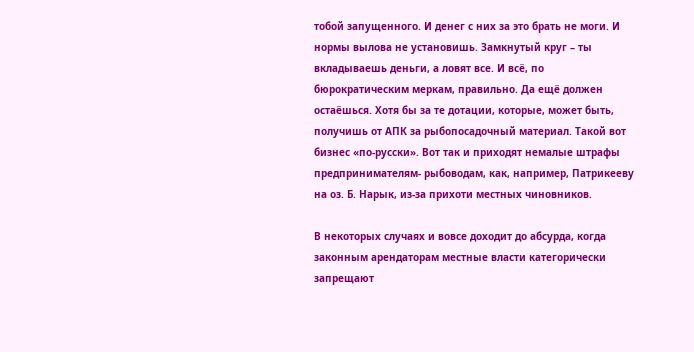тобой запущенного. И денег с них за это брать не моги. И нормы вылова не установишь. Замкнутый круг – ты вкладываешь деньги, а ловят все. И всё, по бюрократическим меркам, правильно. Да ещё должен остаёшься. Хотя бы за те дотации, которые, может быть, получишь от АПК за рыбопосадочный материал. Такой вот бизнес «по-русски». Вот так и приходят немалые штрафы предпринимателям- рыбоводам, как, например, Патрикееву на оз. Б. Нарык, из-за прихоти местных чиновников.

В некоторых случаях и вовсе доходит до абсурда, когда законным арендаторам местные власти категорически запрещают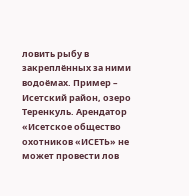ловить рыбу в закреплённых за ними водоёмах. Пример – Исетский район, озеро Теренкуль. Арендатор «Исетское общество охотников «ИСЕТЬ» не может провести лов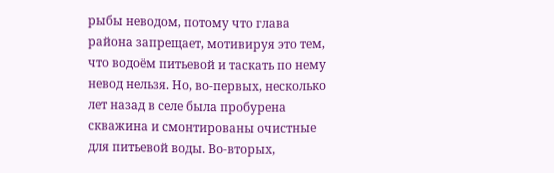рыбы неводом, потому что глава района запрещает, мотивируя это тем, что водоём питьевой и таскать по нему невод нельзя. Но, во-первых, несколько лет назад в селе была пробурена скважина и смонтированы очистные для питьевой воды. Во-вторых,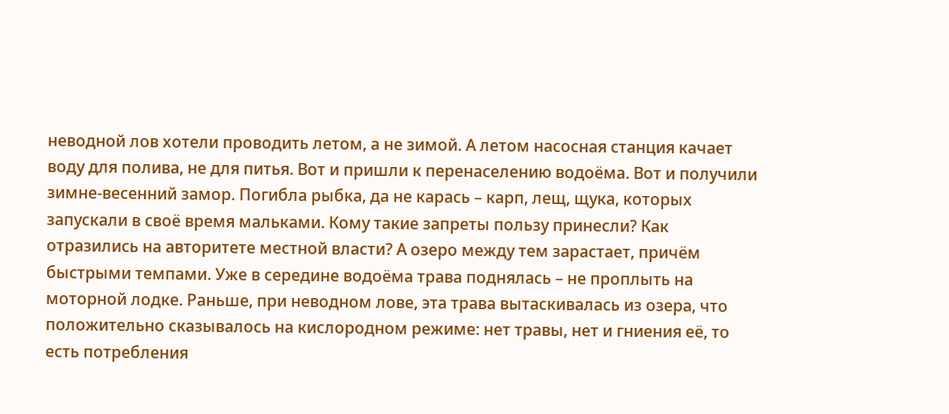неводной лов хотели проводить летом, а не зимой. А летом насосная станция качает воду для полива, не для питья. Вот и пришли к перенаселению водоёма. Вот и получили зимне-весенний замор. Погибла рыбка, да не карась – карп, лещ, щука, которых запускали в своё время мальками. Кому такие запреты пользу принесли? Как отразились на авторитете местной власти? А озеро между тем зарастает, причём быстрыми темпами. Уже в середине водоёма трава поднялась – не проплыть на моторной лодке. Раньше, при неводном лове, эта трава вытаскивалась из озера, что положительно сказывалось на кислородном режиме: нет травы, нет и гниения её, то есть потребления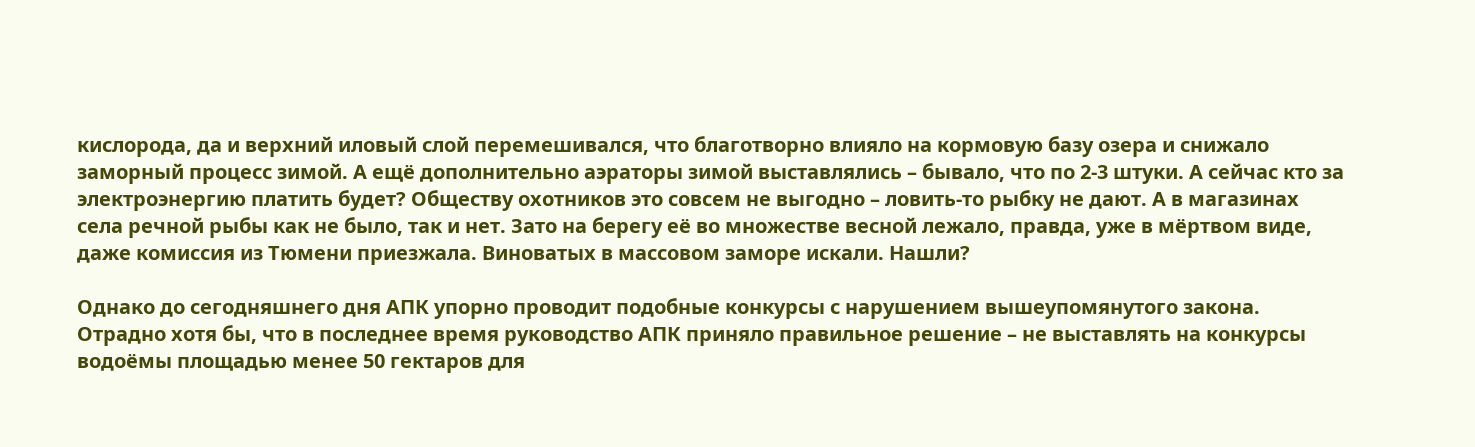кислорода, да и верхний иловый слой перемешивался, что благотворно влияло на кормовую базу озера и снижало заморный процесс зимой. А ещё дополнительно аэраторы зимой выставлялись – бывало, что по 2-3 штуки. А сейчас кто за электроэнергию платить будет? Обществу охотников это совсем не выгодно – ловить-то рыбку не дают. А в магазинах села речной рыбы как не было, так и нет. Зато на берегу её во множестве весной лежало, правда, уже в мёртвом виде, даже комиссия из Тюмени приезжала. Виноватых в массовом заморе искали. Нашли?

Однако до сегодняшнего дня АПК упорно проводит подобные конкурсы с нарушением вышеупомянутого закона. Отрадно хотя бы, что в последнее время руководство АПК приняло правильное решение – не выставлять на конкурсы водоёмы площадью менее 50 гектаров для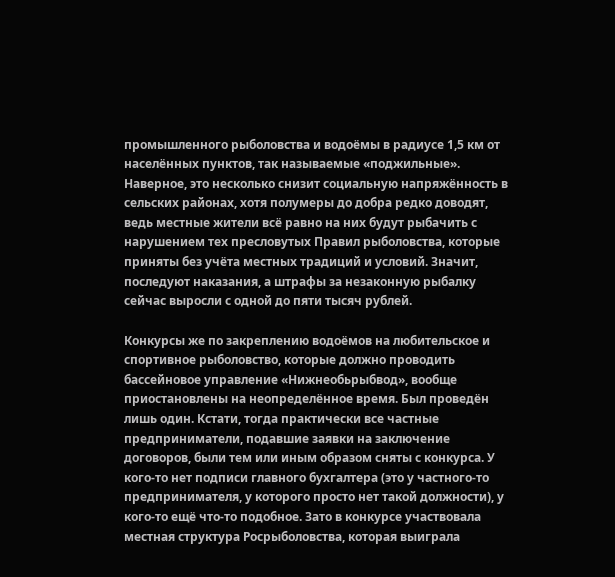промышленного рыболовства и водоёмы в радиусе 1,5 км от населённых пунктов, так называемые «поджильные». Наверное, это несколько снизит социальную напряжённость в сельских районах, хотя полумеры до добра редко доводят, ведь местные жители всё равно на них будут рыбачить с нарушением тех пресловутых Правил рыболовства, которые приняты без учёта местных традиций и условий. Значит, последуют наказания, а штрафы за незаконную рыбалку сейчас выросли с одной до пяти тысяч рублей.

Конкурсы же по закреплению водоёмов на любительское и спортивное рыболовство, которые должно проводить бассейновое управление «Нижнеобьрыбвод», вообще приостановлены на неопределённое время. Был проведён лишь один. Кстати, тогда практически все частные предприниматели, подавшие заявки на заключение договоров, были тем или иным образом сняты с конкурса. У кого-то нет подписи главного бухгалтера (это у частного-то предпринимателя, у которого просто нет такой должности), у кого-то ещё что-то подобное. Зато в конкурсе участвовала местная структура Росрыболовства, которая выиграла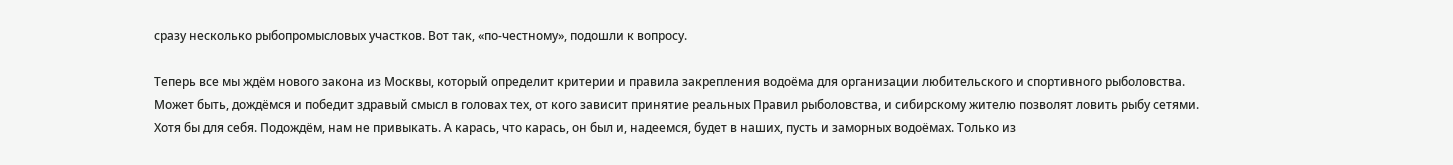сразу несколько рыбопромысловых участков. Вот так, «по-честному», подошли к вопросу.

Теперь все мы ждём нового закона из Москвы, который определит критерии и правила закрепления водоёма для организации любительского и спортивного рыболовства. Может быть, дождёмся и победит здравый смысл в головах тех, от кого зависит принятие реальных Правил рыболовства, и сибирскому жителю позволят ловить рыбу сетями. Хотя бы для себя. Подождём, нам не привыкать. А карась, что карась, он был и, надеемся, будет в наших, пусть и заморных водоёмах. Только из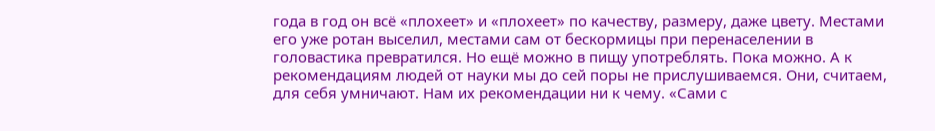года в год он всё «плохеет» и «плохеет» по качеству, размеру, даже цвету. Местами его уже ротан выселил, местами сам от бескормицы при перенаселении в головастика превратился. Но ещё можно в пищу употреблять. Пока можно. А к рекомендациям людей от науки мы до сей поры не прислушиваемся. Они, считаем, для себя умничают. Нам их рекомендации ни к чему. «Сами с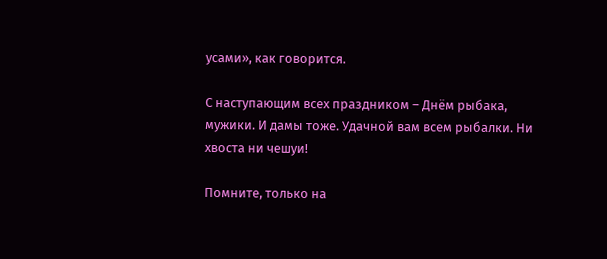усами», как говорится.

С наступающим всех праздником – Днём рыбака, мужики. И дамы тоже. Удачной вам всем рыбалки. Ни хвоста ни чешуи!

Помните, только на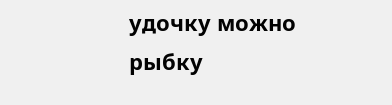удочку можно рыбку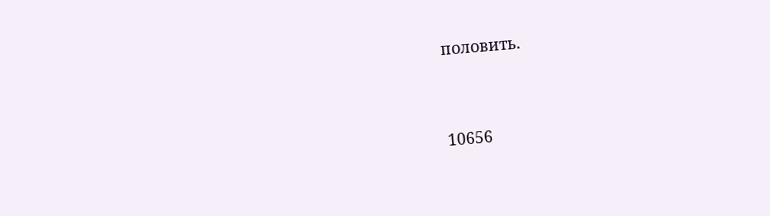половить.


10656